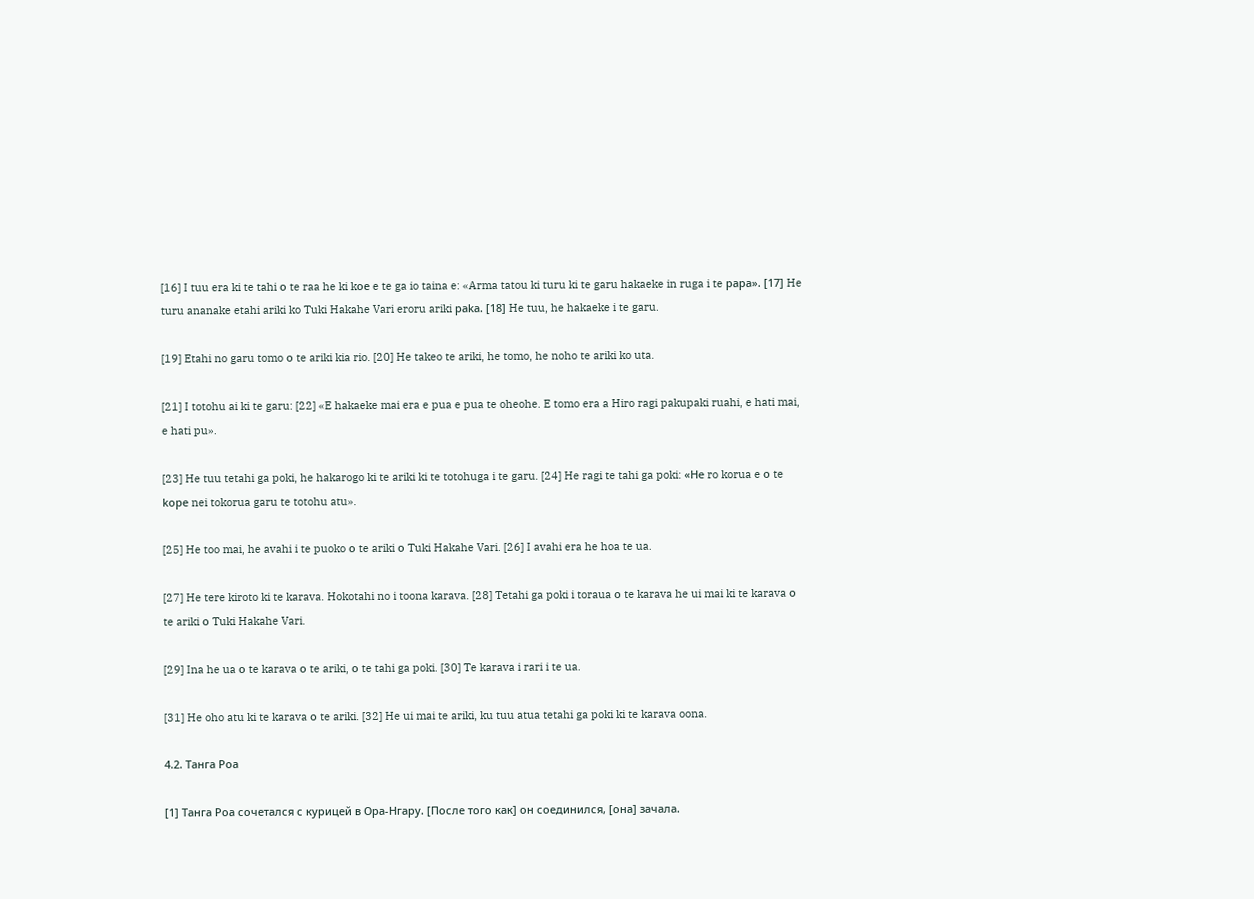[16] I tuu era ki te tahi о te raa he ki kое e te ga io taina e: «Arma tatou ki turu ki te garu hakaeke in ruga i te рара». [17] He turu ananake etahi ariki ko Tuki Hakahe Vari eroru ariki раkа. [18] He tuu, he hakaeke i te garu.

[19] Etahi no garu tomo о te ariki kia rio. [20] He takeo te ariki, he tomo, he noho te ariki ko uta.

[21] I totohu ai ki te garu: [22] «E hakaeke mai era e pua e pua te oheohe. E tomo era a Hiro ragi pakupaki ruahi, e hati mai, e hati pu».

[23] He tuu tetahi ga poki, he hakarogo ki te ariki ki te totohuga i te garu. [24] He ragi te tahi ga poki: «Не ro korua e о te koре nei tokorua garu te totohu atu».

[25] He too mai, he avahi i te puoko о te ariki о Tuki Hakahe Vari. [26] I avahi era he hoa te ua.

[27] He tere kiroto ki te karava. Hokotahi no i toona karava. [28] Tetahi ga poki i toraua о te karava he ui mai ki te karava о te ariki о Tuki Hakahe Vari.

[29] Ina he ua о te karava о te ariki, о te tahi ga poki. [30] Te karava i rari i te ua.

[31] He oho atu ki te karava о te ariki. [32] He ui mai te ariki, ku tuu atua tetahi ga poki ki te karava oona.

4.2. Танга Роа

[1] Танга Роа сочетался с курицей в Ора-Нгару. [После того как] он соединился, [она] зачала.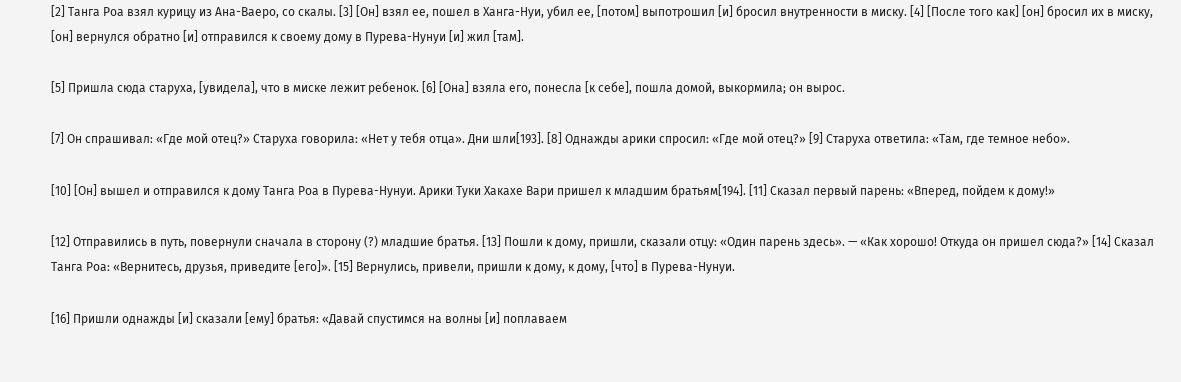[2] Танга Роа взял курицу из Ана-Ваеро, со скалы. [3] [Он] взял ее, пошел в Ханга-Нуи, убил ее, [потом] выпотрошил [и] бросил внутренности в миску. [4] [После того как] [он] бросил их в миску, [он] вернулся обратно [и] отправился к своему дому в Пурева-Нунуи [и] жил [там].

[5] Пришла сюда старуха, [увидела], что в миске лежит ребенок. [6] [Она] взяла его, понесла [к себе], пошла домой, выкормила; он вырос.

[7] Он спрашивал: «Где мой отец?» Старуха говорила: «Нет у тебя отца». Дни шли[193]. [8] Однажды арики спросил: «Где мой отец?» [9] Старуха ответила: «Там, где темное небо».

[10] [Он] вышел и отправился к дому Танга Роа в Пурева-Нунуи. Арики Туки Хакахе Вари пришел к младшим братьям[194]. [11] Сказал первый парень: «Вперед, пойдем к дому!»

[12] Отправились в путь, повернули сначала в сторону (?) младшие братья. [13] Пошли к дому, пришли, сказали отцу: «Один парень здесь». — «Как хорошо! Откуда он пришел сюда?» [14] Сказал Танга Роа: «Вернитесь, друзья, приведите [его]». [15] Вернулись, привели, пришли к дому, к дому, [что] в Пурева-Нунуи.

[16] Пришли однажды [и] сказали [ему] братья: «Давай спустимся на волны [и] поплаваем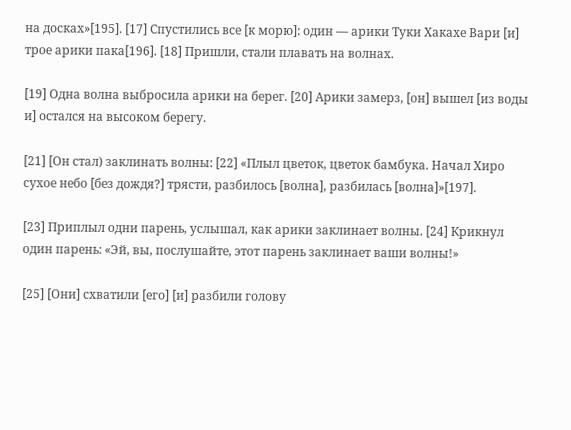на досках»[195]. [17] Спустились все [к морю]: один — арики Туки Хакахе Вари [и] трое арики пака[196]. [18] Пришли, стали плавать на волнах.

[19] Одна волна выбросила арики на берег. [20] Арики замерз, [он] вышел [из воды и] остался на высоком берегу.

[21] [Он стал) заклинать волны: [22] «Плыл цветок, цветок бамбука. Начал Хиро сухое небо [без дождя?] трясти, разбилось [волна], разбилась [волна]»[197].

[23] Приплыл одни парень, услышал, как арики заклинает волны. [24] Крикнул один парень: «Эй, вы, послушайте, этот парень заклинает ваши волны!»

[25] [Они] схватили [его] [и] разбили голову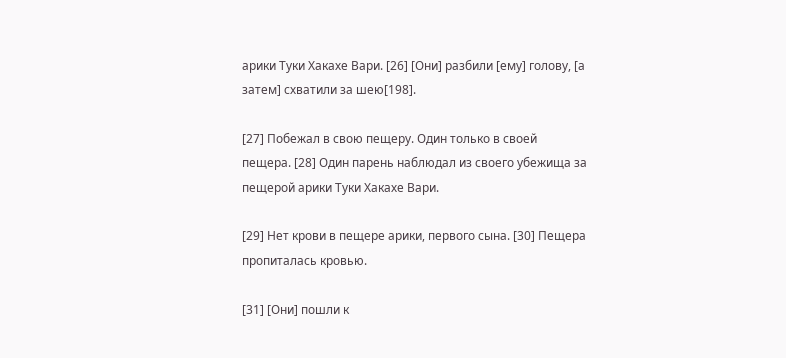арики Туки Хакахе Вари. [26] [Они] разбили [ему] голову, [а затем] схватили за шею[198].

[27] Побежал в свою пещеру. Один только в своей пещера. [28] Один парень наблюдал из своего убежища за пещерой арики Туки Хакахе Вари.

[29] Нет крови в пещере арики, первого сына. [30] Пещера пропиталась кровью.

[31] [Они] пошли к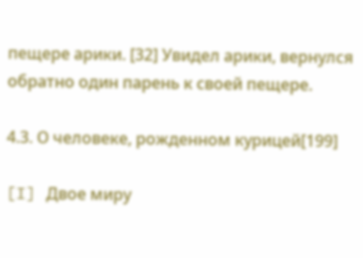пещере арики. [32] Увидел арики, вернулся обратно один парень к своей пещере.

4.3. О человеке, рожденном курицей[199]

[I] Двое миру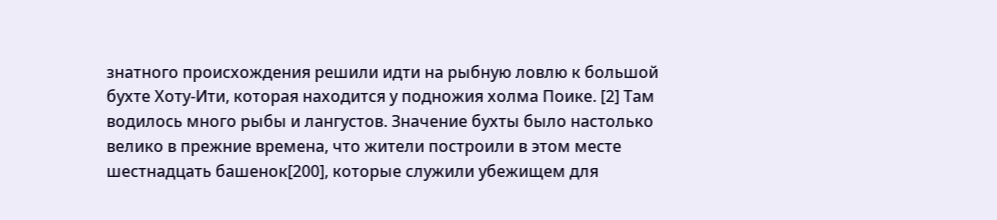знатного происхождения решили идти на рыбную ловлю к большой бухте Хоту-Ити, которая находится у подножия холма Поике. [2] Там водилось много рыбы и лангустов. Значение бухты было настолько велико в прежние времена, что жители построили в этом месте шестнадцать башенок[200], которые служили убежищем для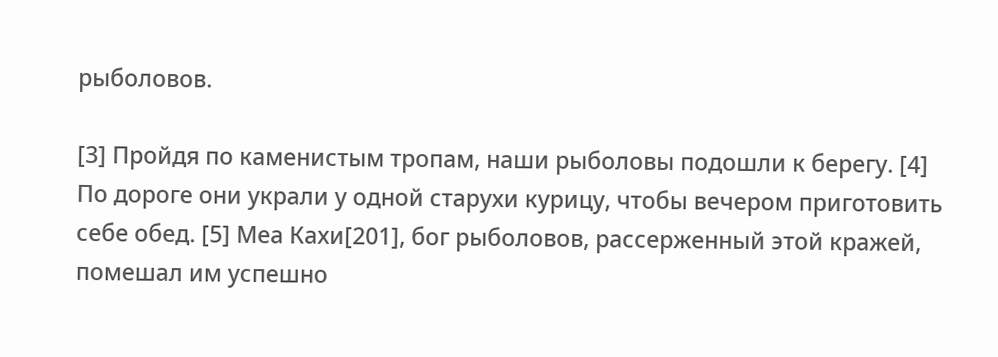рыболовов.

[3] Пройдя по каменистым тропам, наши рыболовы подошли к берегу. [4] По дороге они украли у одной старухи курицу, чтобы вечером приготовить себе обед. [5] Меа Кахи[201], бог рыболовов, рассерженный этой кражей, помешал им успешно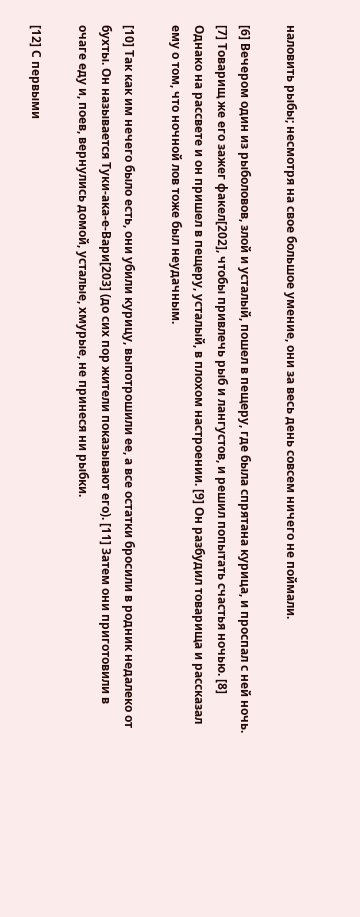наловить рыбы; несмотря на свое большое умение, они за весь день совсем ничего не поймали.

[6] Вечером один из рыболовов, злой и усталый, пошел в пещеру, где была спрятана курица, и проспал с ней ночь. [7] Товарищ же его зажег факел[202], чтобы привлечь рыб и лангустов, и решил попытать счастья ночью. [8] Однако на рассвете и он пришел в пещеру, усталый, в плохом настроении. [9] Он разбудил товарища и рассказал ему о том, что ночной лов тоже был неудачным.

[10] Так как им нечего было есть, они убили курицу, выпотрошили ее, а все остатки бросили в родник недалеко от бухты. Он называется Туки-ака-е-Вари[203] (до сих пор жители показывают его). [11] Затем они приготовили в очаге еду и, поев, вернулись домой, усталые, хмурые, не принеся ни рыбки.

[12] С первыми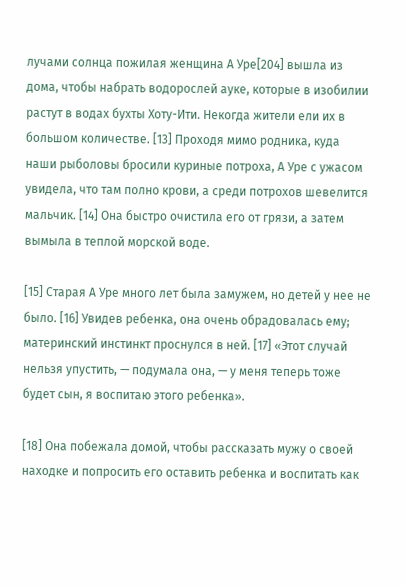лучами солнца пожилая женщина А Уре[204] вышла из дома, чтобы набрать водорослей ауке, которые в изобилии растут в водах бухты Хоту-Ити. Некогда жители ели их в большом количестве. [13] Проходя мимо родника, куда наши рыболовы бросили куриные потроха, А Уре с ужасом увидела, что там полно крови, а среди потрохов шевелится мальчик. [14] Она быстро очистила его от грязи, а затем вымыла в теплой морской воде.

[15] Старая А Уре много лет была замужем, но детей у нее не было. [16] Увидев ребенка, она очень обрадовалась ему; материнский инстинкт проснулся в ней. [17] «Этот случай нельзя упустить, — подумала она, — у меня теперь тоже будет сын, я воспитаю этого ребенка».

[18] Она побежала домой, чтобы рассказать мужу о своей находке и попросить его оставить ребенка и воспитать как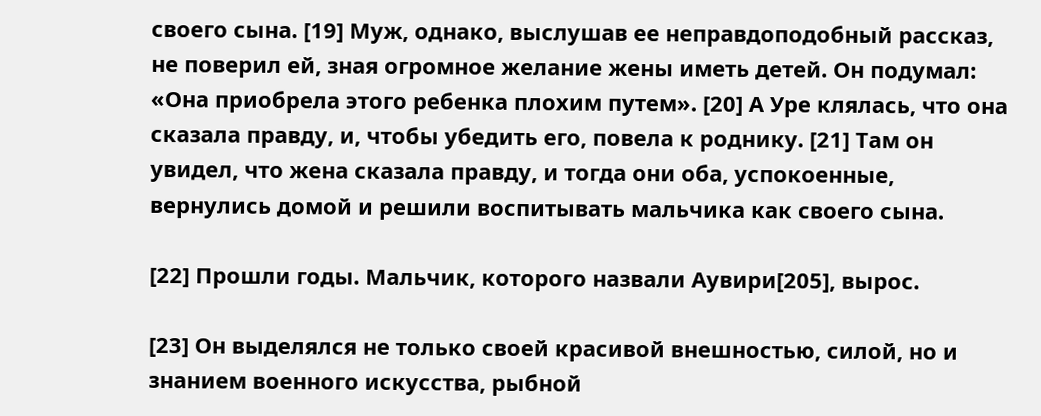своего сына. [19] Муж, однако, выслушав ее неправдоподобный рассказ, не поверил ей, зная огромное желание жены иметь детей. Он подумал: «Она приобрела этого ребенка плохим путем». [20] А Уре клялась, что она сказала правду, и, чтобы убедить его, повела к роднику. [21] Там он увидел, что жена сказала правду, и тогда они оба, успокоенные, вернулись домой и решили воспитывать мальчика как своего сына.

[22] Прошли годы. Мальчик, которого назвали Аувири[205], вырос.

[23] Он выделялся не только своей красивой внешностью, силой, но и знанием военного искусства, рыбной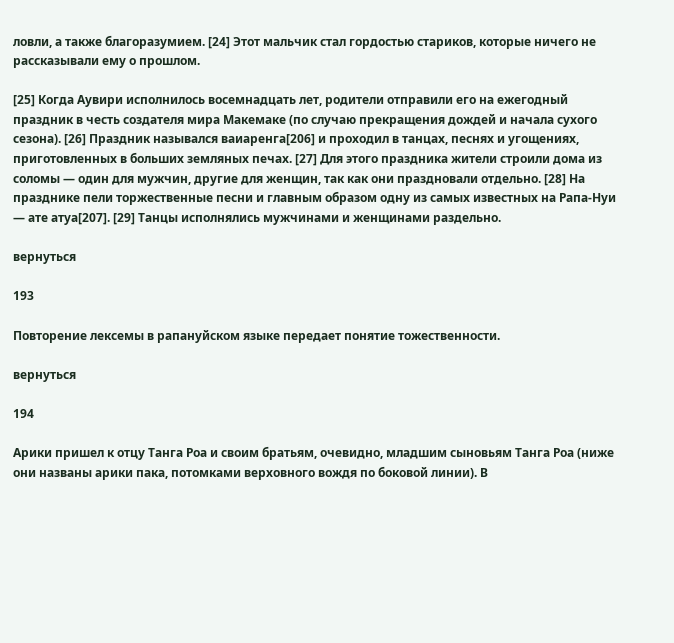ловли, а также благоразумием. [24] Этот мальчик стал гордостью стариков, которые ничего не рассказывали ему о прошлом.

[25] Когда Аувири исполнилось восемнадцать лет, родители отправили его на ежегодный праздник в честь создателя мира Макемаке (по случаю прекращения дождей и начала сухого сезона). [26] Праздник назывался ваиаренга[206] и проходил в танцах, песнях и угощениях, приготовленных в больших земляных печах. [27] Для этого праздника жители строили дома из соломы — один для мужчин, другие для женщин, так как они праздновали отдельно. [28] На празднике пели торжественные песни и главным образом одну из самых известных на Рапа-Нуи — ате атуа[207]. [29] Танцы исполнялись мужчинами и женщинами раздельно.

вернуться

193

Повторение лексемы в рапануйском языке передает понятие тожественности.

вернуться

194

Арики пришел к отцу Танга Роа и своим братьям, очевидно, младшим сыновьям Танга Роа (ниже они названы арики пака, потомками верховного вождя по боковой линии). В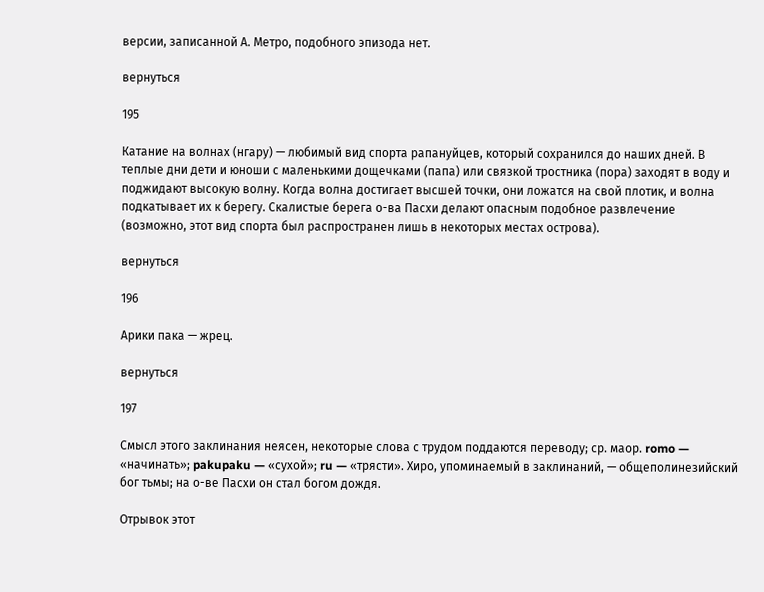версии, записанной А. Метро, подобного эпизода нет.

вернуться

195

Катание на волнах (нгару) — любимый вид спорта рапануйцев, который сохранился до наших дней. В теплые дни дети и юноши с маленькими дощечками (папа) или связкой тростника (пора) заходят в воду и поджидают высокую волну. Когда волна достигает высшей точки, они ложатся на свой плотик, и волна подкатывает их к берегу. Скалистые берега о-ва Пасхи делают опасным подобное развлечение (возможно, этот вид спорта был распространен лишь в некоторых местах острова).

вернуться

196

Арики пака — жрец.

вернуться

197

Смысл этого заклинания неясен, некоторые слова с трудом поддаются переводу; ср. маор. romo — «начинать»; pakupaku — «сухой»; ru — «трясти». Хиро, упоминаемый в заклинаний, — общеполинезийский бог тьмы; на о-ве Пасхи он стал богом дождя.

Отрывок этот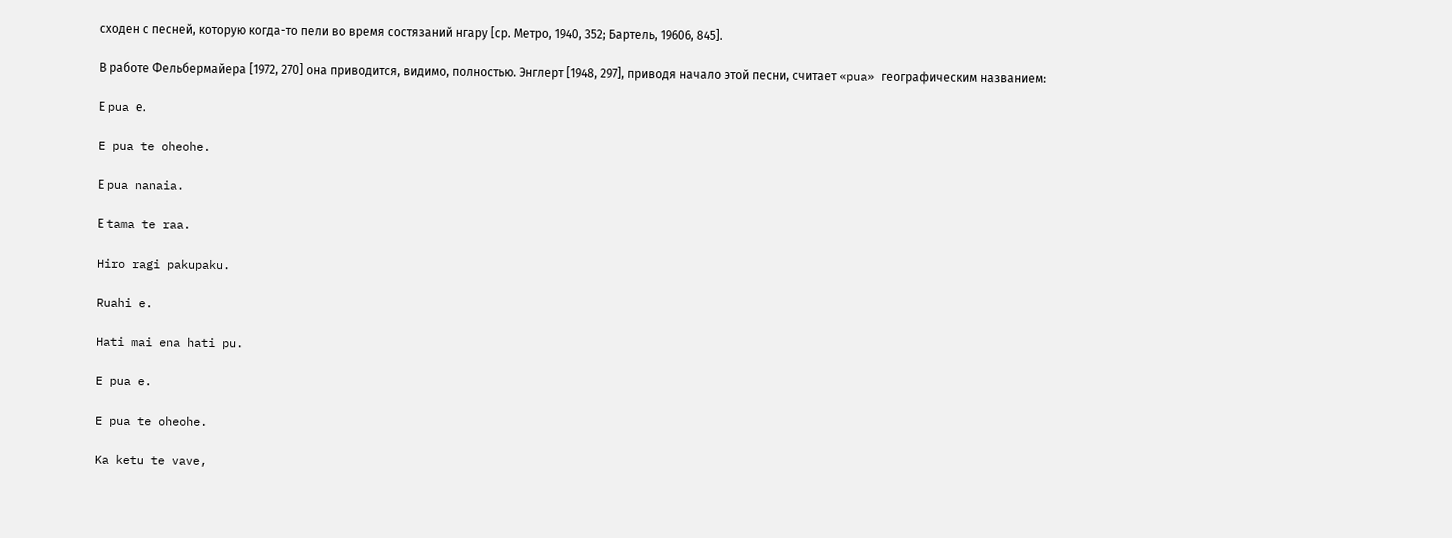сходен с песней, которую когда-то пели во время состязаний нгару [ср. Метро, 1940, 352; Бартель, 19606, 845].

В работе Фельбермайера [1972, 270] она приводится, видимо, полностью. Энглерт [1948, 297], приводя начало этой песни, считает «pua» географическим названием:

Е pua е.

E pua te oheohe.

Е pua nanaia.

Е tama te raa.

Hiro ragi pakupaku.

Ruahi e.

Hati mai ena hati pu.

E pua e.

E pua te oheohe.

Ka ketu te vave,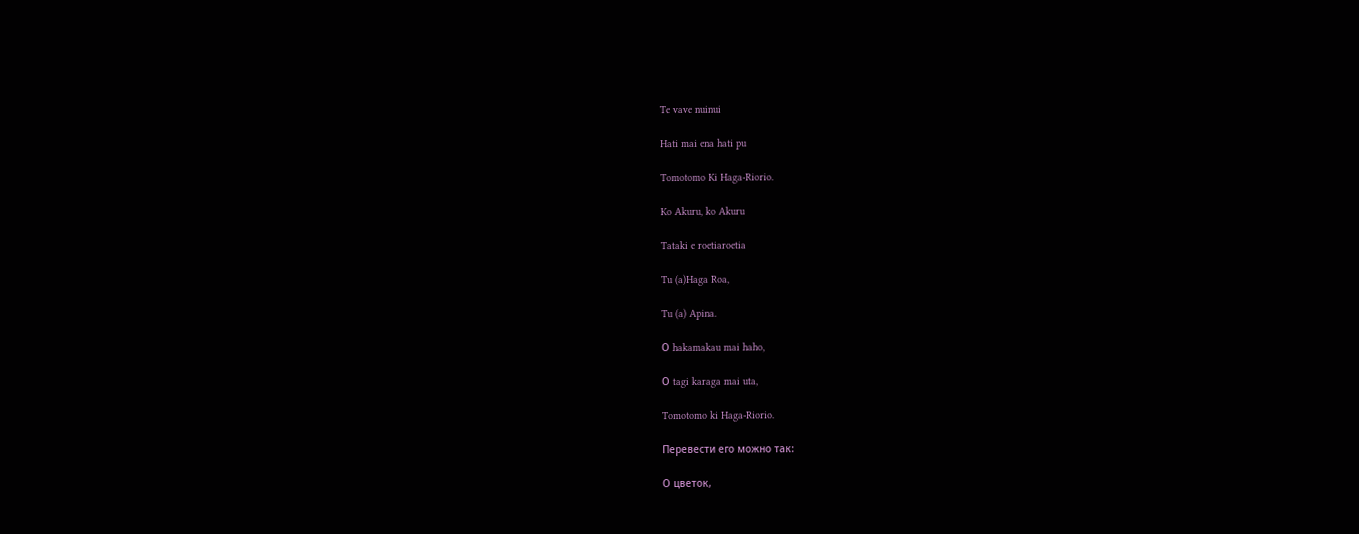Te vave nuinui

Hati mai ena hati pu

Tomotomo Ki Haga-Riorio.

Ko Akuru, ko Akuru

Tataki e roetiaroetia

Tu (a)Haga Roa,

Tu (a) Apina.

О hakamakau mai haho,

О tagi karaga mai uta,

Tomotomo ki Haga-Riorio.

Перевести его можно так:

О цветок,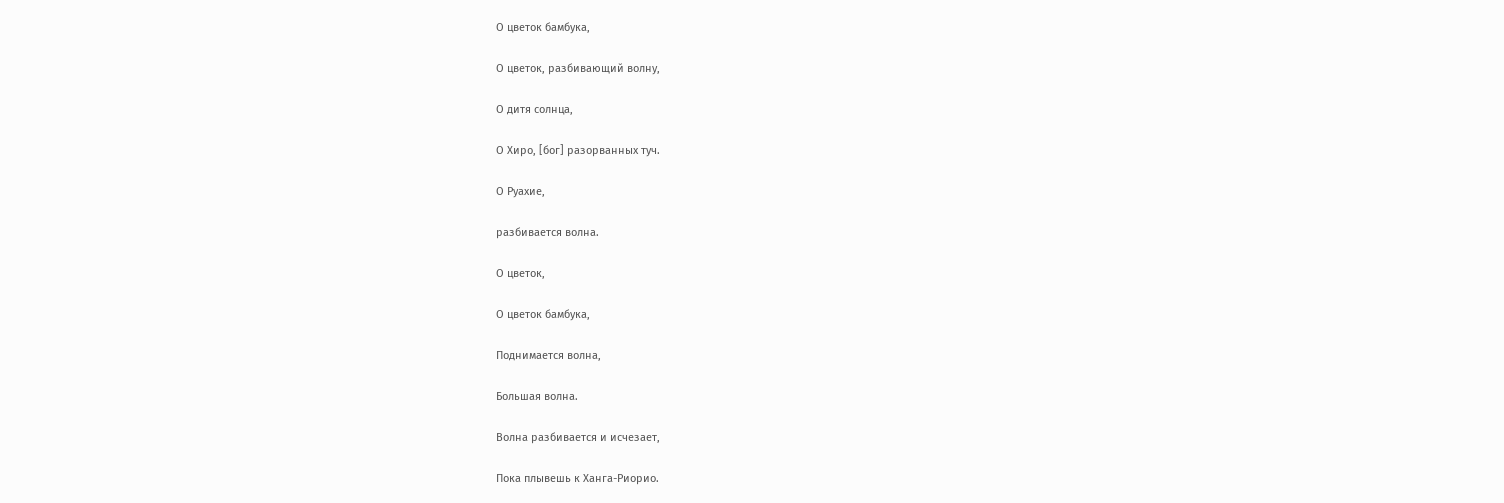О цветок бамбука,

О цветок, разбивающий волну,

О дитя солнца,

О Хиро, [бог] разорванных туч.

О Руахие,

разбивается волна.

О цветок,

О цветок бамбука,

Поднимается волна,

Большая волна.

Волна разбивается и исчезает,

Пока плывешь к Ханга-Риорио.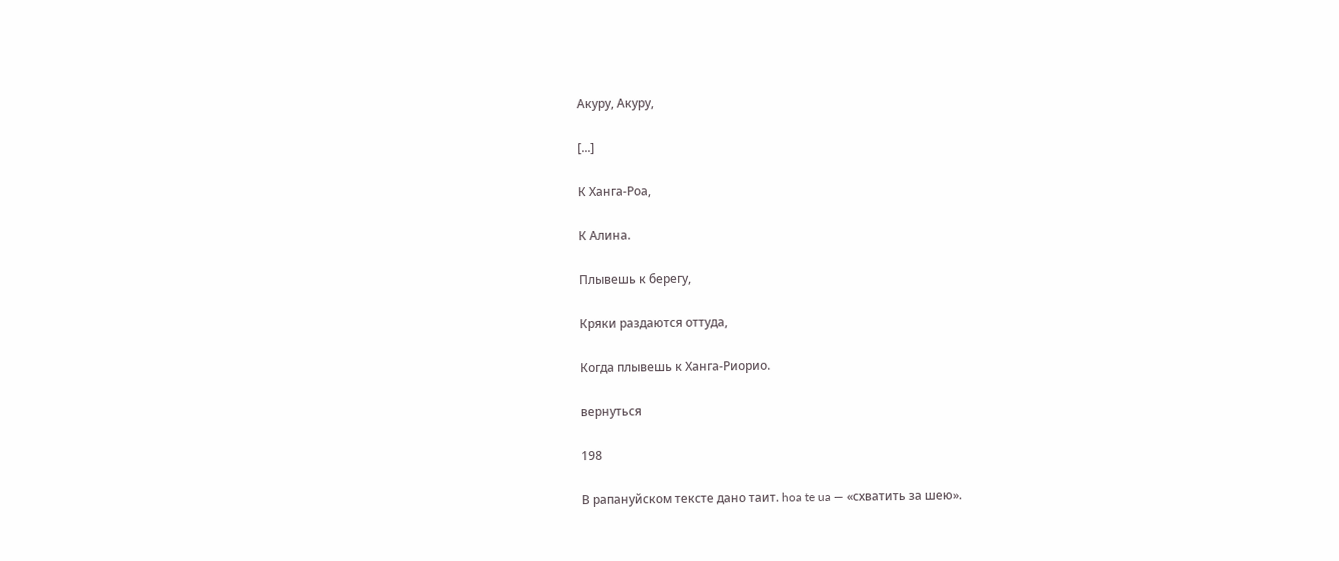Акуру, Акуру,

[...]

К Ханга-Роа,

К Алина.

Плывешь к берегу,

Кряки раздаются оттуда,

Когда плывешь к Ханга-Риорио.

вернуться

198

В рапануйском тексте дано таит. hoa te ua — «схватить за шею».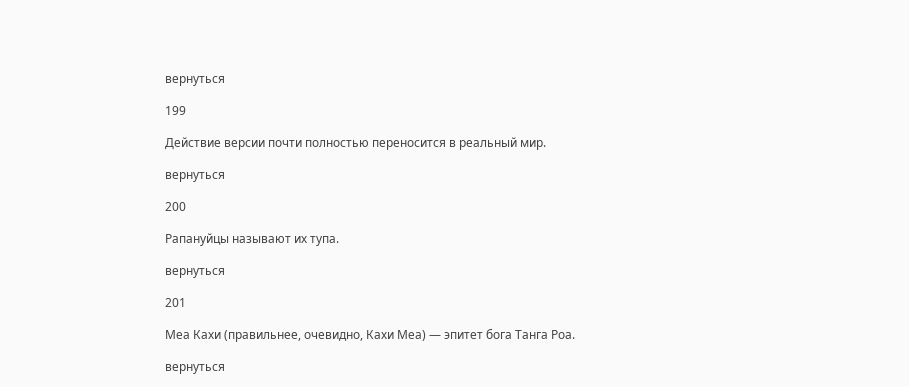вернуться

199

Действие версии почти полностью переносится в реальный мир.

вернуться

200

Рапануйцы называют их тупа.

вернуться

201

Меа Кахи (правильнее, очевидно, Кахи Меа) — эпитет бога Танга Роа.

вернуться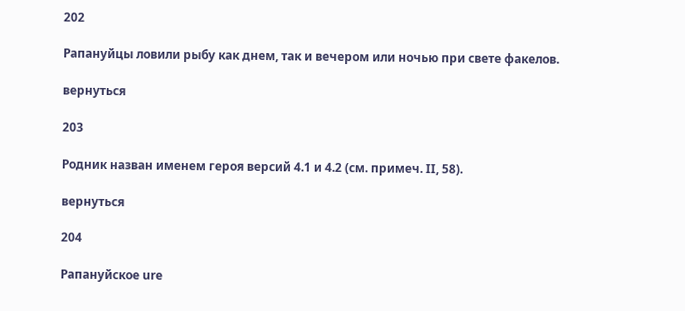202

Рапануйцы ловили рыбу как днем, так и вечером или ночью при свете факелов.

вернуться

203

Родник назван именем героя версий 4.1 и 4.2 (см. примеч. II, 58).

вернуться

204

Рапануйское ure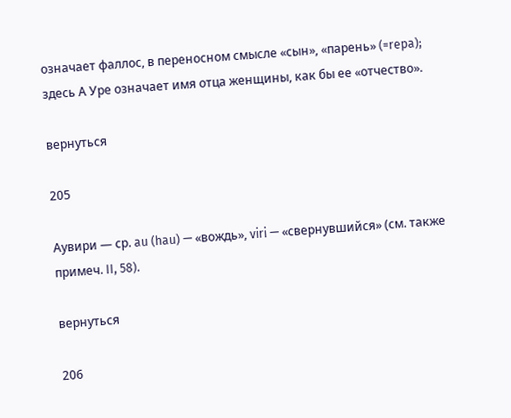означает фаллос, в переносном смысле «сын», «парень» (=repa); здесь А Уре означает имя отца женщины, как бы ее «отчество».

вернуться

205

Аувири — сp. au (hau) — «вождь», viri — «свернувшийся» (см. также примеч. II, 58).

вернуться

206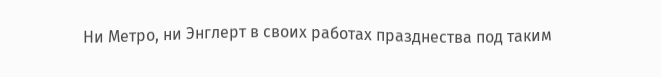Ни Метро, ни Энглерт в своих работах празднества под таким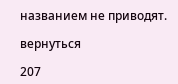названием не приводят.

вернуться

207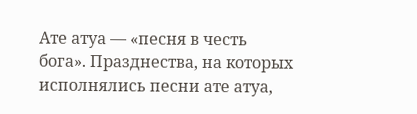Ате атуа — «песня в честь бога». Празднества, на которых исполнялись песни ате атуа,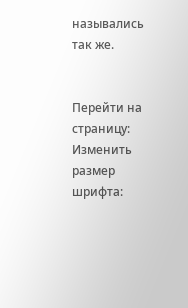назывались так же.


Перейти на страницу:
Изменить размер шрифта: